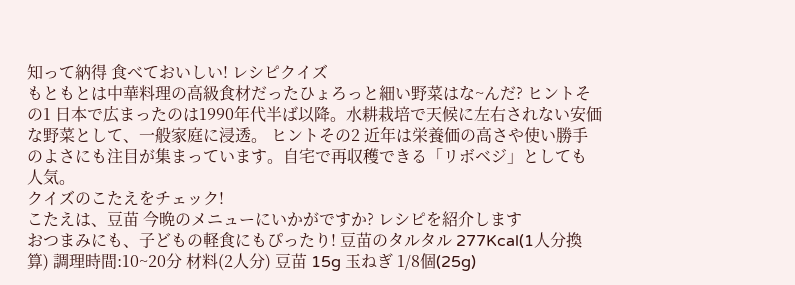知って納得 食べておいしい! レシピクイズ
もともとは中華料理の高級食材だったひょろっと細い野菜はな~んだ? ヒントその1 日本で広まったのは1990年代半ば以降。水耕栽培で天候に左右されない安価な野菜として、一般家庭に浸透。 ヒントその2 近年は栄養価の高さや使い勝手のよさにも注目が集まっています。自宅で再収穫できる「リボベジ」としても人気。
クイズのこたえをチェック!
こたえは、豆苗 今晩のメニューにいかがですか? レシピを紹介します
おつまみにも、子どもの軽食にもぴったり! 豆苗のタルタル 277Kcal(1人分換算) 調理時間:10~20分 材料(2人分) 豆苗 15g 玉ねぎ 1/8個(25g)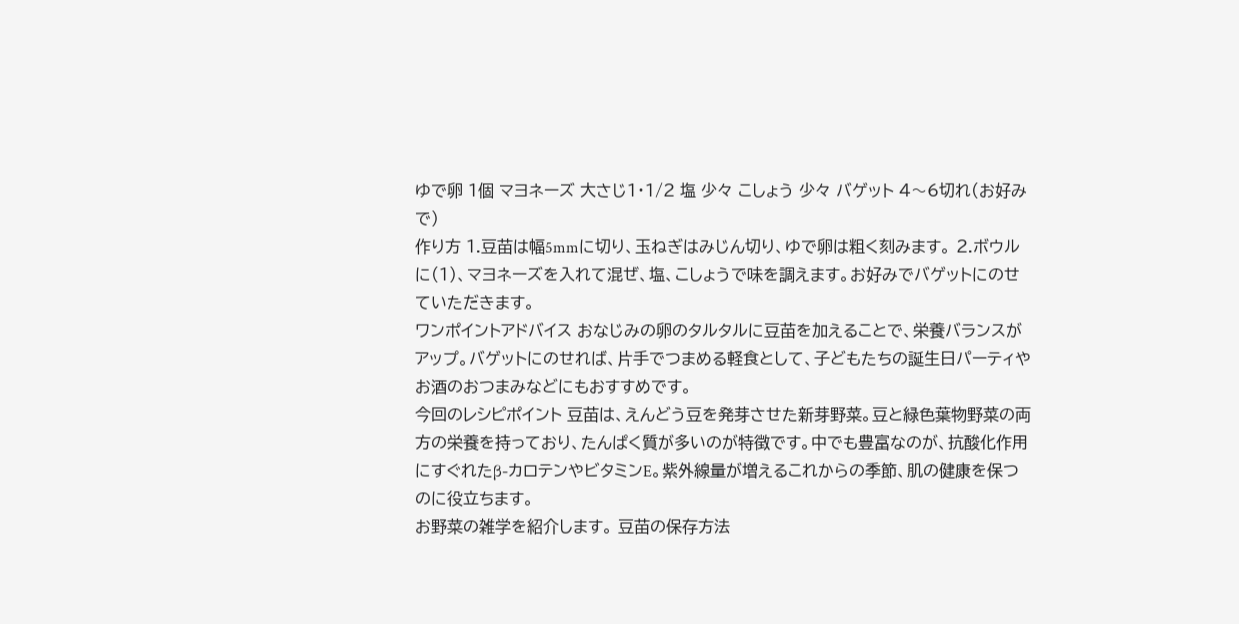ゆで卵 1個 マヨネーズ 大さじ1・1/2 塩 少々 こしょう 少々 バゲット 4〜6切れ(お好みで)
作り方 1.豆苗は幅5mmに切り、玉ねぎはみじん切り、ゆで卵は粗く刻みます。 2.ボウルに(1)、マヨネーズを入れて混ぜ、塩、こしょうで味を調えます。お好みでバゲットにのせていただきます。
ワンポイントアドバイス おなじみの卵のタルタルに豆苗を加えることで、栄養バランスがアップ。バゲットにのせれば、片手でつまめる軽食として、子どもたちの誕生日パーティやお酒のおつまみなどにもおすすめです。
今回のレシピポイント 豆苗は、えんどう豆を発芽させた新芽野菜。豆と緑色葉物野菜の両方の栄養を持っており、たんぱく質が多いのが特徴です。中でも豊富なのが、抗酸化作用にすぐれたβ-カロテンやビタミンE。紫外線量が増えるこれからの季節、肌の健康を保つのに役立ちます。
お野菜の雑学を紹介します。 豆苗の保存方法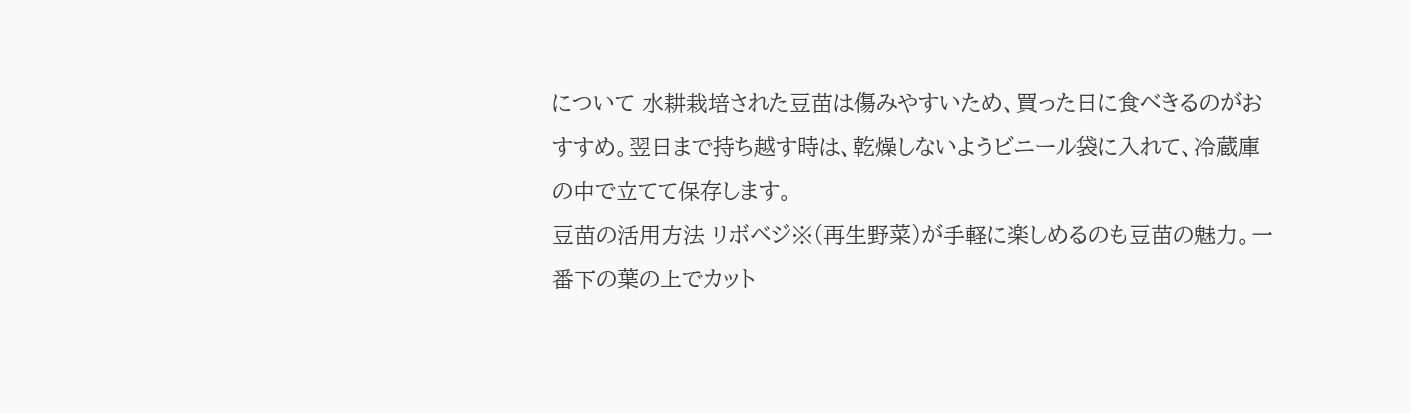について 水耕栽培された豆苗は傷みやすいため、買った日に食べきるのがおすすめ。翌日まで持ち越す時は、乾燥しないようビニール袋に入れて、冷蔵庫の中で立てて保存します。
豆苗の活用方法 リボベジ※(再生野菜)が手軽に楽しめるのも豆苗の魅力。一番下の葉の上でカット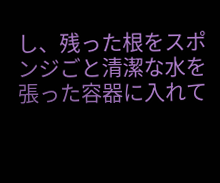し、残った根をスポンジごと清潔な水を張った容器に入れて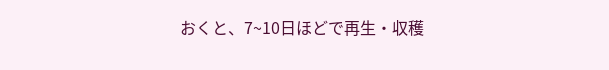おくと、7~10日ほどで再生・収穫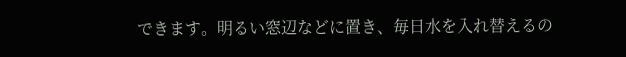できます。明るい窓辺などに置き、毎日水を入れ替えるの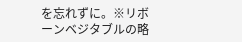を忘れずに。※リボーンベジタブルの略